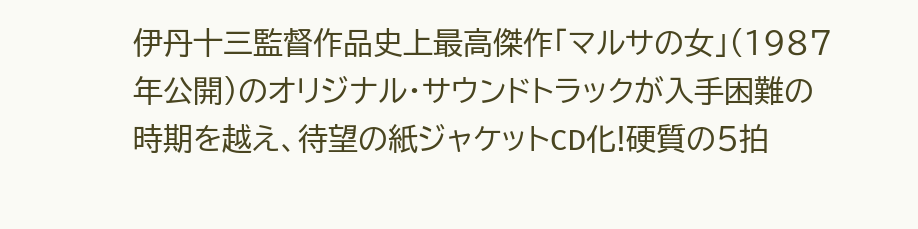伊丹十三監督作品史上最高傑作「マルサの女」(1987年公開)のオリジナル・サウンドトラックが入手困難の時期を越え、待望の紙ジャケットCD化!硬質の5拍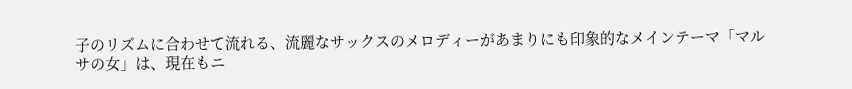子のリズムに合わせて流れる、流麗なサックスのメロディーがあまりにも印象的なメインテーマ「マルサの女」は、現在もニ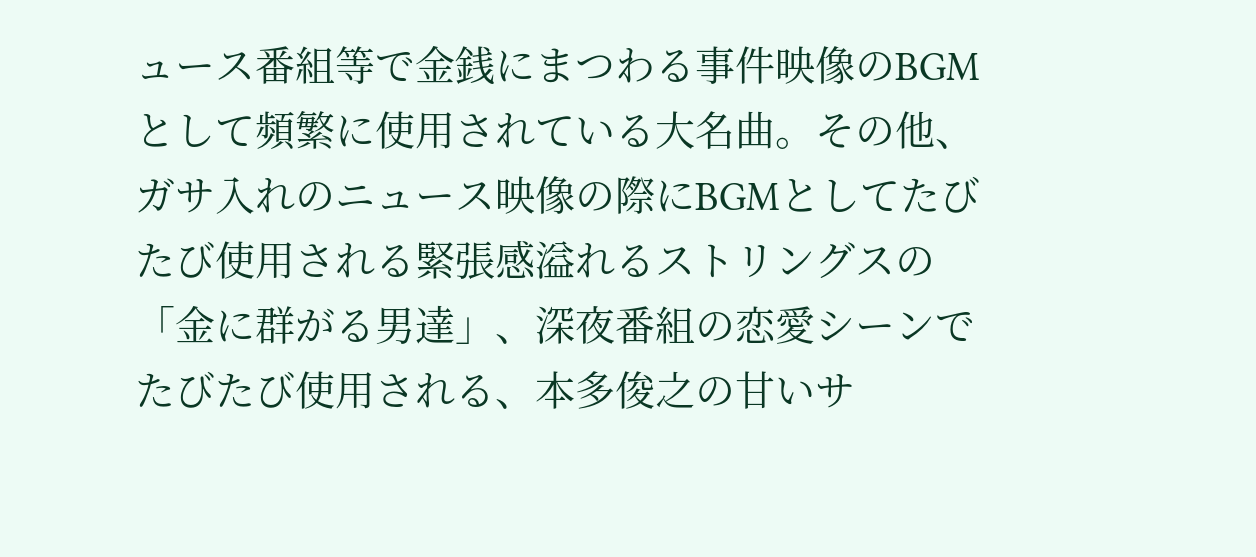ュース番組等で金銭にまつわる事件映像のBGMとして頻繁に使用されている大名曲。その他、ガサ入れのニュース映像の際にBGMとしてたびたび使用される緊張感溢れるストリングスの「金に群がる男達」、深夜番組の恋愛シーンでたびたび使用される、本多俊之の甘いサ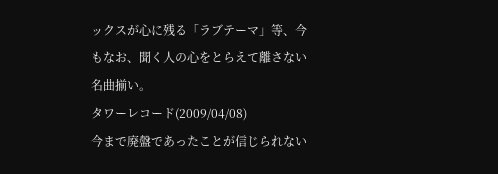ックスが心に残る「ラブテーマ」等、今もなお、聞く人の心をとらえて離さない名曲揃い。
タワーレコード(2009/04/08)
今まで廃盤であったことが信じられない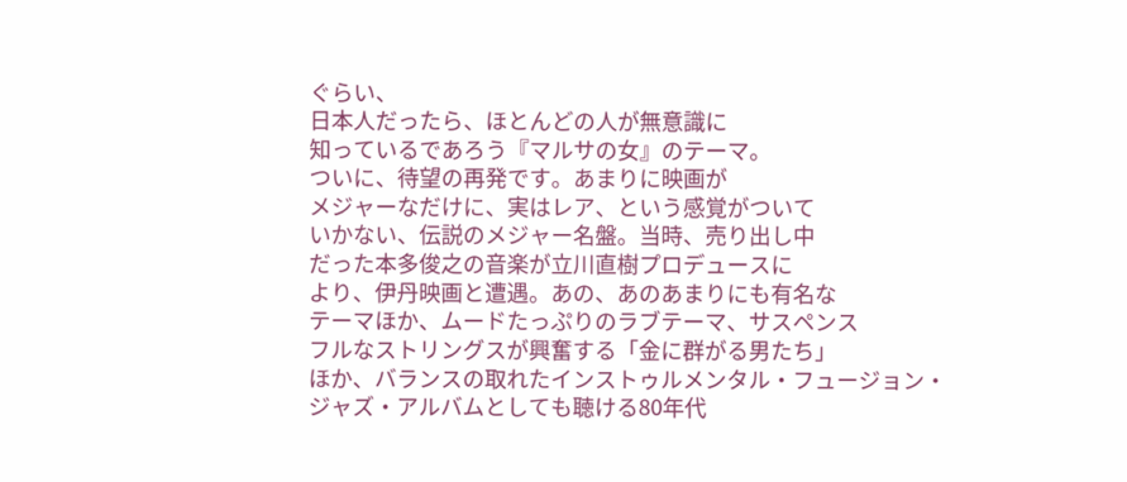ぐらい、
日本人だったら、ほとんどの人が無意識に
知っているであろう『マルサの女』のテーマ。
ついに、待望の再発です。あまりに映画が
メジャーなだけに、実はレア、という感覚がついて
いかない、伝説のメジャー名盤。当時、売り出し中
だった本多俊之の音楽が立川直樹プロデュースに
より、伊丹映画と遭遇。あの、あのあまりにも有名な
テーマほか、ムードたっぷりのラブテーマ、サスペンス
フルなストリングスが興奮する「金に群がる男たち」
ほか、バランスの取れたインストゥルメンタル・フュージョン・
ジャズ・アルバムとしても聴ける80年代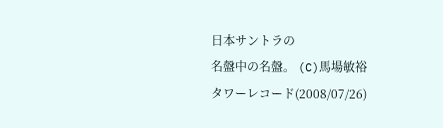日本サントラの
名盤中の名盤。 (C)馬場敏裕
タワーレコード(2008/07/26)